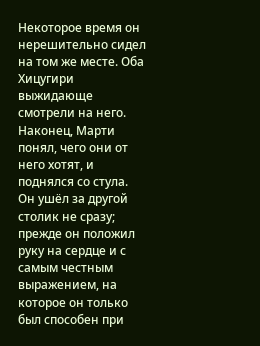Некоторое время он нерешительно сидел на том же месте. Оба Хицугири выжидающе смотрели на него. Наконец, Марти понял, чего они от него хотят, и поднялся со стула. Он ушёл за другой столик не сразу; прежде он положил руку на сердце и с самым честным выражением, на которое он только был способен при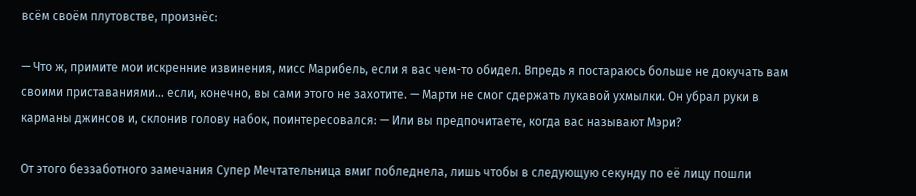всём своём плутовстве, произнёс:

— Что ж, примите мои искренние извинения, мисс Марибель, если я вас чем-то обидел. Впредь я постараюсь больше не докучать вам своими приставаниями… если, конечно, вы сами этого не захотите. — Марти не смог сдержать лукавой ухмылки. Он убрал руки в карманы джинсов и, склонив голову набок, поинтересовался: — Или вы предпочитаете, когда вас называют Мэри?

От этого беззаботного замечания Супер Мечтательница вмиг побледнела, лишь чтобы в следующую секунду по её лицу пошли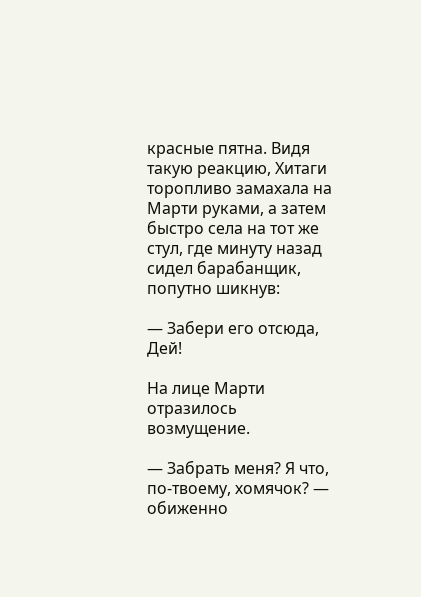красные пятна. Видя такую реакцию, Хитаги торопливо замахала на Марти руками, а затем быстро села на тот же стул, где минуту назад сидел барабанщик, попутно шикнув:

— Забери его отсюда, Дей!

На лице Марти отразилось возмущение.

— Забрать меня? Я что, по-твоему, хомячок? — обиженно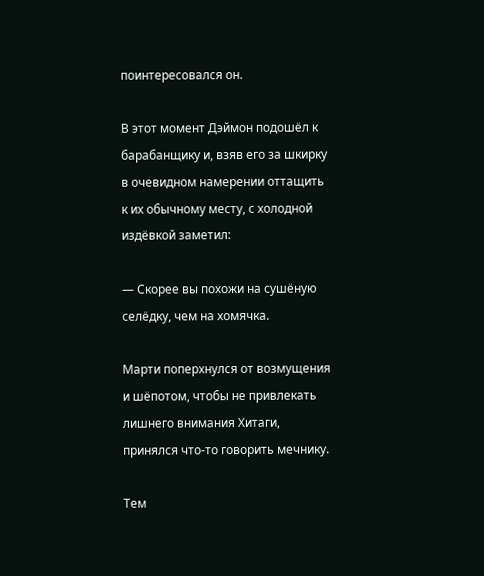поинтересовался он.

В этот момент Дэймон подошёл к барабанщику и, взяв его за шкирку в очевидном намерении оттащить к их обычному месту, с холодной издёвкой заметил:

— Скорее вы похожи на сушёную селёдку, чем на хомячка.

Марти поперхнулся от возмущения и шёпотом, чтобы не привлекать лишнего внимания Хитаги, принялся что-то говорить мечнику.

Тем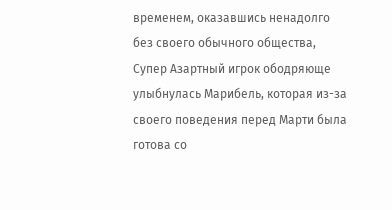временем, оказавшись ненадолго без своего обычного общества, Супер Азартный игрок ободряюще улыбнулась Марибель, которая из-за своего поведения перед Марти была готова со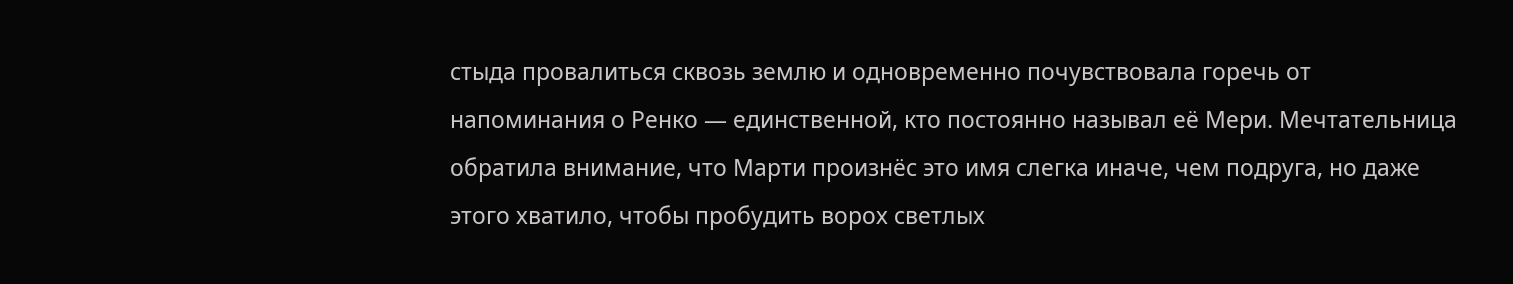стыда провалиться сквозь землю и одновременно почувствовала горечь от напоминания о Ренко — единственной, кто постоянно называл её Мери. Мечтательница обратила внимание, что Марти произнёс это имя слегка иначе, чем подруга, но даже этого хватило, чтобы пробудить ворох светлых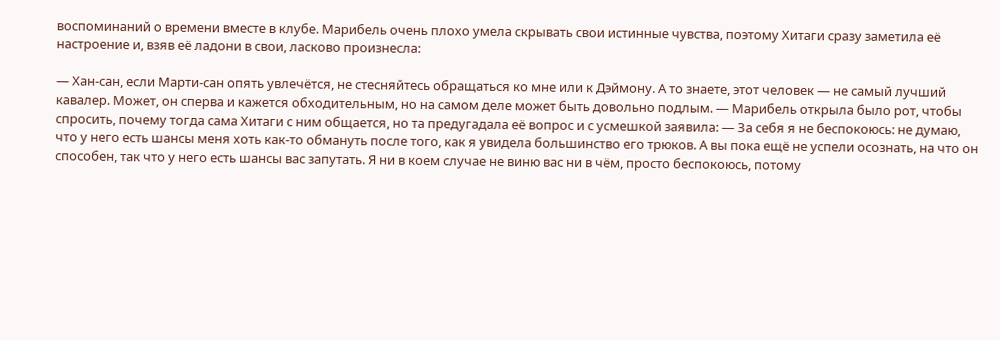воспоминаний о времени вместе в клубе. Марибель очень плохо умела скрывать свои истинные чувства, поэтому Хитаги сразу заметила её настроение и, взяв её ладони в свои, ласково произнесла:

— Хан-сан, если Марти-сан опять увлечётся, не стесняйтесь обращаться ко мне или к Дэймону. А то знаете, этот человек — не самый лучший кавалер. Может, он сперва и кажется обходительным, но на самом деле может быть довольно подлым. — Марибель открыла было рот, чтобы спросить, почему тогда сама Хитаги с ним общается, но та предугадала её вопрос и с усмешкой заявила: — За себя я не беспокоюсь: не думаю, что у него есть шансы меня хоть как-то обмануть после того, как я увидела большинство его трюков. А вы пока ещё не успели осознать, на что он способен, так что у него есть шансы вас запутать. Я ни в коем случае не виню вас ни в чём, просто беспокоюсь, потому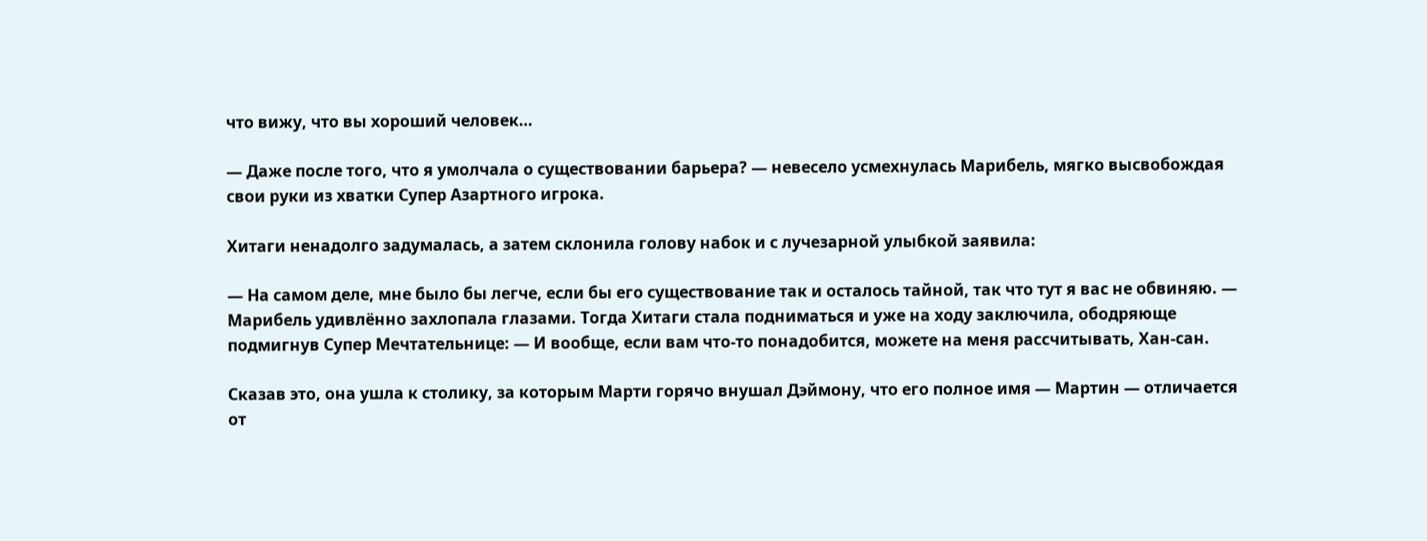что вижу, что вы хороший человек…

— Даже после того, что я умолчала о существовании барьера? — невесело усмехнулась Марибель, мягко высвобождая свои руки из хватки Супер Азартного игрока.

Хитаги ненадолго задумалась, а затем склонила голову набок и с лучезарной улыбкой заявила:

— На самом деле, мне было бы легче, если бы его существование так и осталось тайной, так что тут я вас не обвиняю. — Марибель удивлённо захлопала глазами. Тогда Хитаги стала подниматься и уже на ходу заключила, ободряюще подмигнув Супер Мечтательнице: — И вообще, если вам что-то понадобится, можете на меня рассчитывать, Хан-сан.

Сказав это, она ушла к столику, за которым Марти горячо внушал Дэймону, что его полное имя — Мартин — отличается от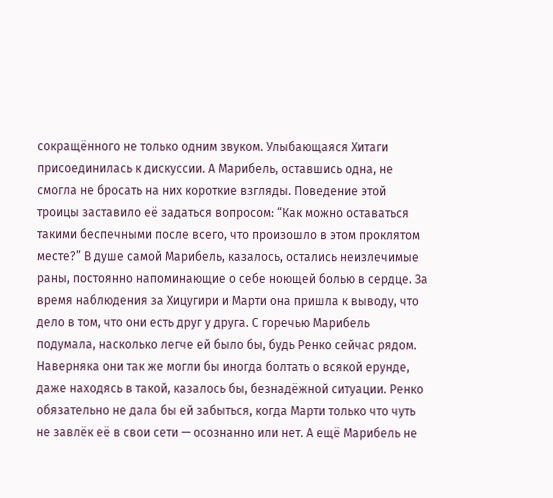сокращённого не только одним звуком. Улыбающаяся Хитаги присоединилась к дискуссии. А Марибель, оставшись одна, не смогла не бросать на них короткие взгляды. Поведение этой троицы заставило её задаться вопросом: “Как можно оставаться такими беспечными после всего, что произошло в этом проклятом месте?” В душе самой Марибель, казалось, остались неизлечимые раны, постоянно напоминающие о себе ноющей болью в сердце. За время наблюдения за Хицугири и Марти она пришла к выводу, что дело в том, что они есть друг у друга. С горечью Марибель подумала, насколько легче ей было бы, будь Ренко сейчас рядом. Наверняка они так же могли бы иногда болтать о всякой ерунде, даже находясь в такой, казалось бы, безнадёжной ситуации. Ренко обязательно не дала бы ей забыться, когда Марти только что чуть не завлёк её в свои сети — осознанно или нет. А ещё Марибель не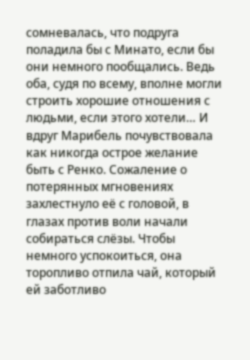сомневалась, что подруга поладила бы с Минато, если бы они немного пообщались. Ведь оба, судя по всему, вполне могли строить хорошие отношения с людьми, если этого хотели… И вдруг Марибель почувствовала как никогда острое желание быть с Ренко. Сожаление о потерянных мгновениях захлестнуло её с головой, в глазах против воли начали собираться слёзы. Чтобы немного успокоиться, она торопливо отпила чай, который ей заботливо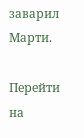заварил Марти.

Перейти на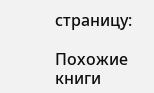страницу:

Похожие книги